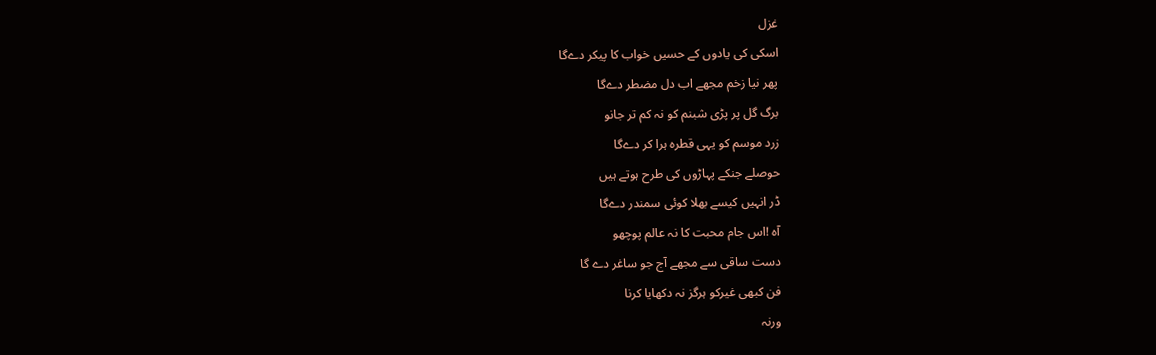غزل
اسکی کی یادوں کے حسیں خواب کا پیکر دےگا
پھر نیا زخم مجھے اب دل مضطر دےگا
برگ گل پر پڑی شبنم کو نہ کم تر جانو
زرد موسم کو یہی قطرہ ہرا کر دےگا
حوصلے جنکے پہاڑوں کی طرح ہوتے ہیں
ڈر انہیں کیسے بھلا کوئی سمندر دےگا
آہ !اس جام محبت کا نہ عالم پوچھو
دست ساقی سے مجھے آج جو ساغر دے گا
فن کبھی غیرکو ہرگز نہ دکھایا کرنا
ورنہ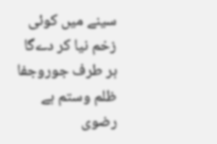سینے میں کوئی زخم نیا کر دےگا
ہر طرف جوروجفا ظلم وستم ہے رضوی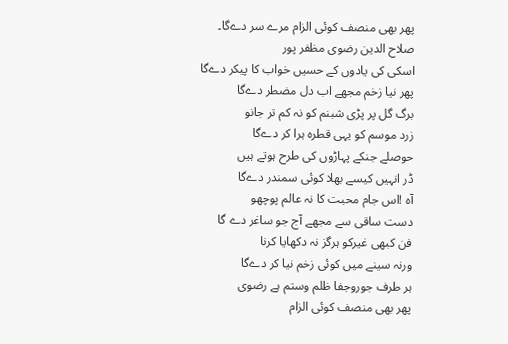پھر بھی منصف کوئی الزام مرے سر دےگا۔
صلاح الدین رضوی مظفر پور
اسکی کی یادوں کے حسیں خواب کا پیکر دےگا
پھر نیا زخم مجھے اب دل مضطر دےگا
برگ گل پر پڑی شبنم کو نہ کم تر جانو
زرد موسم کو یہی قطرہ ہرا کر دےگا
حوصلے جنکے پہاڑوں کی طرح ہوتے ہیں
ڈر انہیں کیسے بھلا کوئی سمندر دےگا
آہ !اس جام محبت کا نہ عالم پوچھو
دست ساقی سے مجھے آج جو ساغر دے گا
فن کبھی غیرکو ہرگز نہ دکھایا کرنا
ورنہ سینے میں کوئی زخم نیا کر دےگا
ہر طرف جوروجفا ظلم وستم ہے رضوی
پھر بھی منصف کوئی الزام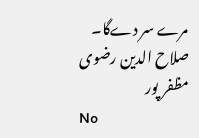مرے سر دےگا۔
صلاح الدین رضوی مظفر پور
No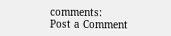comments:
Post a Comment